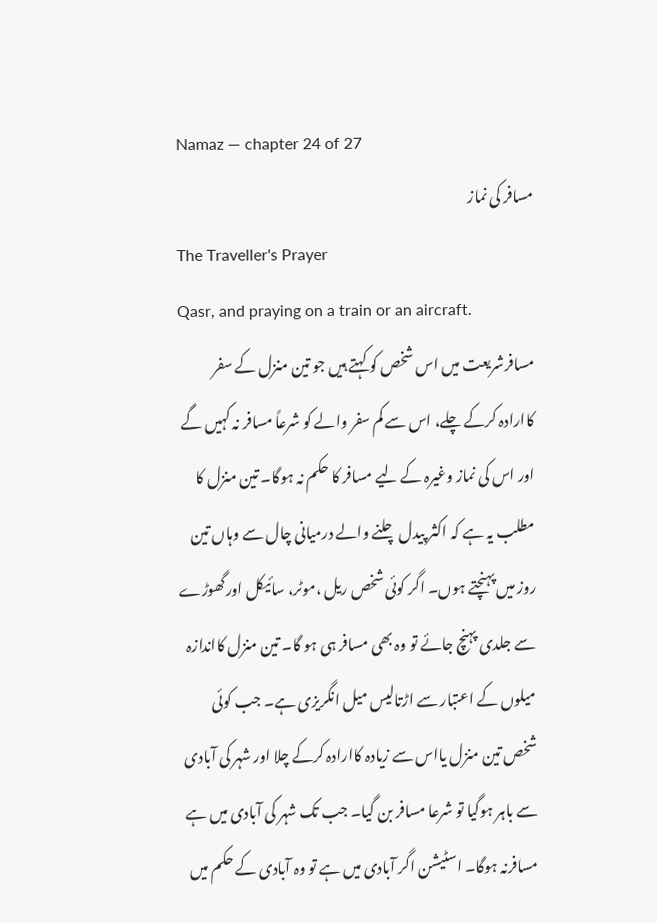Namaz — chapter 24 of 27
مسافر کی نماز
The Traveller's Prayer
Qasr, and praying on a train or an aircraft.
مسافرشریعت میں اس شخص کو کہتے ہیں جو تین منزل کے سفر کاارادہ کرکے چلے، اس سے کم سفر والے کو شرعاً مسافر نہ کہیں گے اور اس کی نماز وغیرہ کے لیے مسافر کا حکم نہ ہوگا۔ تین منزل کا مطلب یہ ہے کہ اکثر پیدل چلنے والے درمیانی چال سے وہاں تین روز میں پہنچتے ہوں۔ اگر کوئی شخص ریل ،موٹر، سائیکل اورگھوڑے سے جلدی پہنچ جائے تو وہ بھی مسافر ہی ہو گا۔ تین منزل کااندازہ میلوں کے اعتبار سے اڑتالیس میل انگریزی ہے۔ جب کوئی شخص تین منزل یااس سے زیادہ کاارادہ کرکے چلا اور شہر کی آبادی سے باہر ہوگیا تو شرعا مسافر بن گیا۔ جب تک شہر کی آبادی میں ہے مسافرنہ ہوگا۔ اسٹیشن اگر آبادی میں ہے تو وہ آبادی کے حکم میں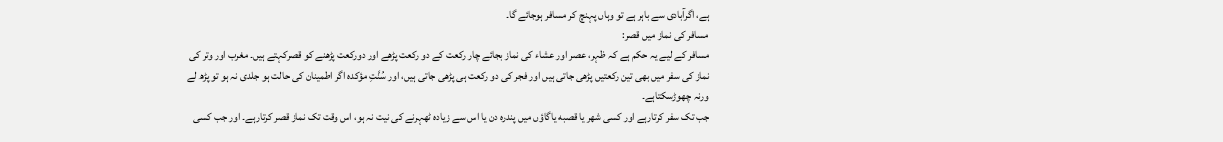ہے، اگرآبادی سے باہر ہے تو وہاں پہنچ کر مسافر ہوجائے گا۔
مسافر کی نماز میں قصر:
مسافر کے لیے یہ حکم ہے کہ ظہر، عصر اور عشاء کی نماز بجائے چار رکعت کے دو رکعت پڑھے اور دورکعت پڑھنے کو قصرکہتے ہیں۔ مغرب اور وتر کی نماز کی سفر میں بھی تین رکعتیں پڑھی جاتی ہیں اور فجر کی دو رکعت ہی پڑھی جاتی ہیں، اور سُنَّتِ مؤکدہ اگر اطمینان کی حالت ہو جلدی نہ ہو تو پڑھ لے ورنہ چھوڑسکتاہے۔
جب تک سفر کرتارہے اور کسی شهر یا قصبه یاگاؤں میں پندرہ دن یا اس سے زیادہ ٹھہرنے کی نیت نہ ہو، اس وقت تک نماز قصر کرتارہے۔ اور جب کسی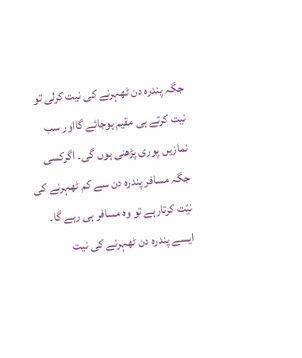جگہ پندرہ دن ٹھہرنے کی نیت کرلی تو نیت کرتے ہی مقیم ہوجائے گااور سب نمازیں پوری پڑھنی ہوں گی۔ اگرکسی جگہ مسافر پندرہ دن سے کم ٹھہرنے کی نیّت کرتارہے تو وہ مسافر ہی رہے گا۔ ایسے پندرہ دن ٹھہرنے کی نیت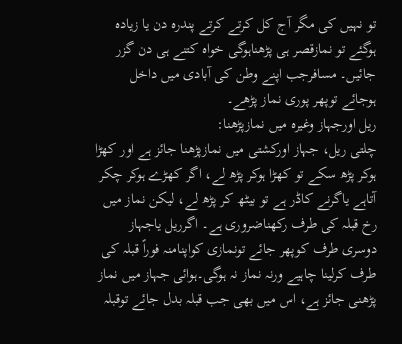تو نہیں کی مگر آج کل کرتے کرتے پندرہ دن یا زیادہ ہوگئے تو نمازقصر ہی پڑھناہوگی خواہ کتنے ہی دن گزر جائیں۔ مسافرجب اپنے وطن کی آبادی میں داخل ہوجائے توپھر پوری نماز پڑھے۔
ریل اورجہاز وغیرہ میں نمازپڑھنا:
چلتی ریل، جہاز اورکشتی میں نمازپڑھنا جائز ہے اور کھڑا ہوکر پڑھ سکے تو کھڑا ہوکر پڑھ لے، اگر کھڑے ہوکر چکر آتاہے یاگرنے کاڈر ہے تو بیٹھ کر پڑھ لے، لیکن نماز میں رخ قبلہ کی طرف رکھناضروری ہے۔ اگرریل یاجہاز دوسری طرف کوپھر جائے تونمازی کواپنامنہ فوراً قبلہ کی طرف کرلینا چاہیے ورنہ نماز نہ ہوگی۔ہوائی جہاز میں نماز پڑھنی جائز ہے، اس میں بھی جب قبلہ بدل جائے توقبلہ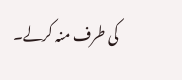کی طرف منہ کرلے۔